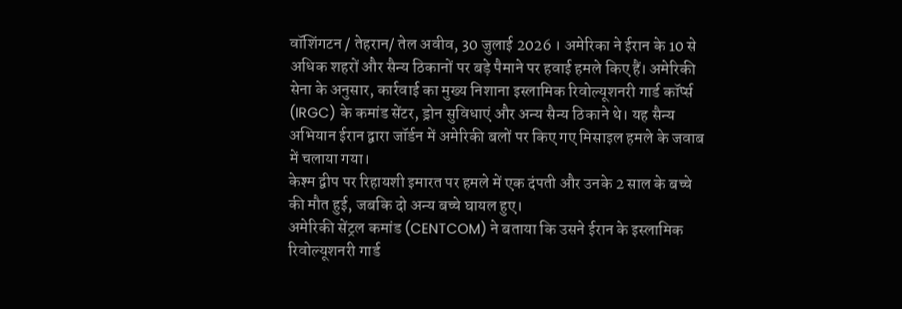वॉशिंगटन / तेहरान/ तेल अवीव, 30 जुलाई 2026 । अमेरिका ने ईरान के 10 से अधिक शहरों और सैन्य ठिकानों पर बड़े पैमाने पर हवाई हमले किए हैं। अमेरिकी सेना के अनुसार, कार्रवाई का मुख्य निशाना इस्लामिक रिवोल्यूशनरी गार्ड कॉर्प्स (IRGC) के कमांड सेंटर, ड्रोन सुविधाएं और अन्य सैन्य ठिकाने थे। यह सैन्य अभियान ईरान द्वारा जॉर्डन में अमेरिकी बलों पर किए गए मिसाइल हमले के जवाब में चलाया गया।
केश्म द्वीप पर रिहायशी इमारत पर हमले में एक दंपती और उनके 2 साल के बच्चे की मौत हुई, जबकि दो अन्य बच्चे घायल हुए।
अमेरिकी सेंट्रल कमांड (CENTCOM) ने बताया कि उसने ईरान के इस्लामिक रिवोल्यूशनरी गार्ड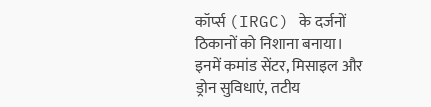कॉर्प्स (IRGC) के दर्जनों ठिकानों को निशाना बनाया। इनमें कमांड सेंटर, मिसाइल और ड्रोन सुविधाएं, तटीय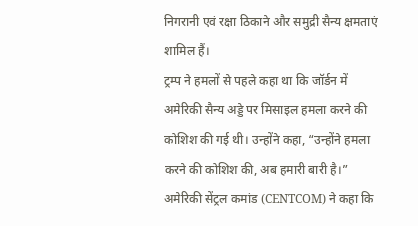निगरानी एवं रक्षा ठिकाने और समुद्री सैन्य क्षमताएं शामिल हैं।
ट्रम्प ने हमलों से पहले कहा था कि जॉर्डन में अमेरिकी सैन्य अड्डे पर मिसाइल हमला करने की कोशिश की गई थी। उन्होंने कहा, “उन्होंने हमला करने की कोशिश की, अब हमारी बारी है।”
अमेरिकी सेंट्रल कमांड (CENTCOM) ने कहा कि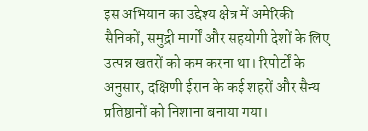इस अभियान का उद्देश्य क्षेत्र में अमेरिकी सैनिकों, समुद्री मार्गों और सहयोगी देशों के लिए उत्पन्न खतरों को कम करना था। रिपोर्टों के अनुसार, दक्षिणी ईरान के कई शहरों और सैन्य प्रतिष्ठानों को निशाना बनाया गया।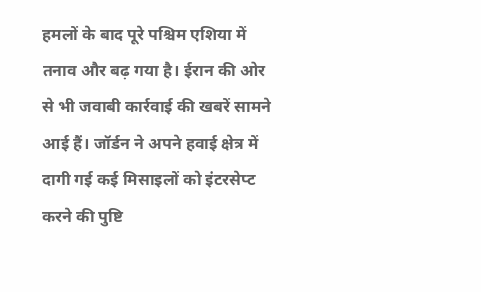हमलों के बाद पूरे पश्चिम एशिया में तनाव और बढ़ गया है। ईरान की ओर से भी जवाबी कार्रवाई की खबरें सामने आई हैं। जॉर्डन ने अपने हवाई क्षेत्र में दागी गई कई मिसाइलों को इंटरसेप्ट करने की पुष्टि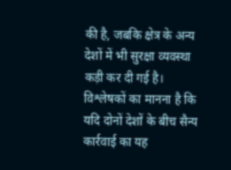की है, जबकि क्षेत्र के अन्य देशों में भी सुरक्षा व्यवस्था कड़ी कर दी गई है।
विश्लेषकों का मानना है कि यदि दोनों देशों के बीच सैन्य कार्रवाई का यह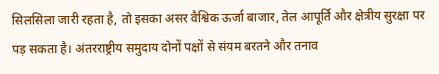सिलसिला जारी रहता है, तो इसका असर वैश्विक ऊर्जा बाजार, तेल आपूर्ति और क्षेत्रीय सुरक्षा पर पड़ सकता है। अंतरराष्ट्रीय समुदाय दोनों पक्षों से संयम बरतने और तनाव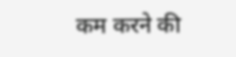कम करने की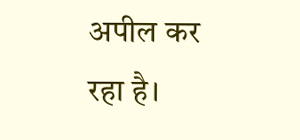अपील कर रहा है।